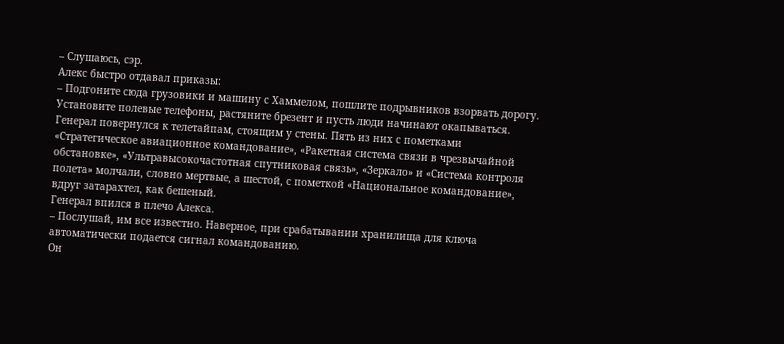– Слушаюсь, сэр.
Алекс быстро отдавал приказы:
– Подгоните сюда грузовики и машину с Хаммелом, пошлите подрывников взорвать дорогу. Установите полевые телефоны, растяните брезент и пусть люди начинают окапываться.
Генерал повернулся к телетайпам, стоящим у стены. Пять из них с пометками «Стратегическое авиационное командование», «Ракетная система связи в чрезвычайной обстановке», «Ультравысокочастотная спутниковая связь», «Зеркало» и «Система контроля полета» молчали, словно мертвые, а шестой, с пометкой «Национальное командование», вдруг затарахтел, как бешеный.
Генерал впился в плечо Алекса.
– Послушай, им все известно. Наверное, при срабатывании хранилища для ключа автоматически подается сигнал командованию.
Он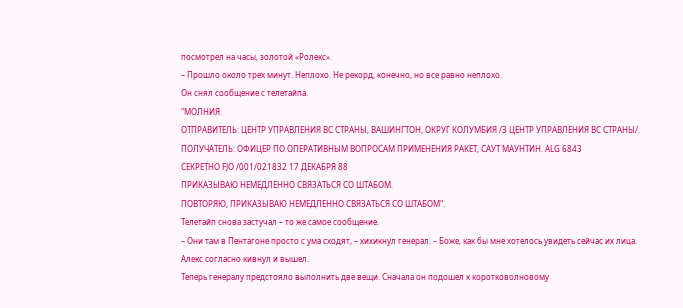посмотрел на часы, золотой «Ролекс».
– Прошло около трех минут. Неплохо. Не рекорд, конечно, но все равно неплохо.
Он снял сообщение с телетайпа.
"МОЛНИЯ.
ОТПРАВИТЕЛЬ: ЦЕНТР УПРАВЛЕНИЯ ВС СТРАНЫ, ВАШИНГТОН, ОКРУГ КОЛУМБИЯ /З ЦЕНТР УПРАВЛЕНИЯ ВС СТРАНЫ/.
ПОЛУЧАТЕЛЬ: ОФИЦЕР ПО ОПЕРАТИВНЫМ ВОПРОСАМ ПРИМЕНЕНИЯ РАКЕТ, САУТ МАУНТИН. АLG 6843
СЕКРЕТНО FJО /001/021832 17 ДЕКАБРЯ 88
ПРИКАЗЫВАЮ НЕМЕДЛЕННО СВЯЗАТЬСЯ СО ШТАБОМ.
ПОВТОРЯЮ, ПРИКАЗЫВАЮ НЕМЕДЛЕННО СВЯЗАТЬСЯ СО ШТАБОМ".
Телетайп снова застучал – то же самое сообщение.
– Они там в Пентагоне просто с ума сходят, – хихикнул генерал. – Боже, как бы мне хотелось увидеть сейчас их лица.
Алекс согласно кивнул и вышел.
Теперь генералу предстояло выполнить две вещи. Сначала он подошел к коротковолновому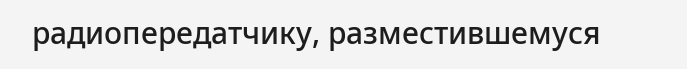радиопередатчику, разместившемуся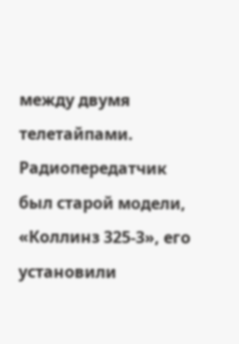между двумя телетайпами.
Радиопередатчик был старой модели, «Коллинз 325-3», его установили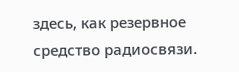здесь, как резервное средство радиосвязи.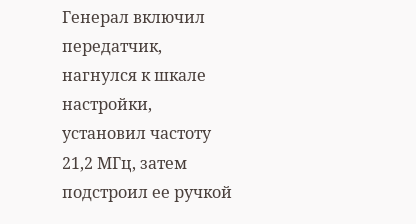Генерал включил передатчик, нагнулся к шкале настройки, установил частоту 21,2 МГц, затем подстроил ее ручкой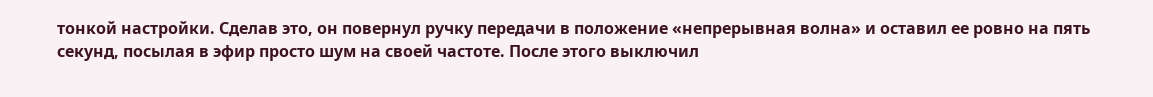тонкой настройки. Сделав это, он повернул ручку передачи в положение «непрерывная волна» и оставил ее ровно на пять секунд, посылая в эфир просто шум на своей частоте. После этого выключил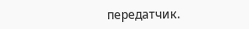передатчик.